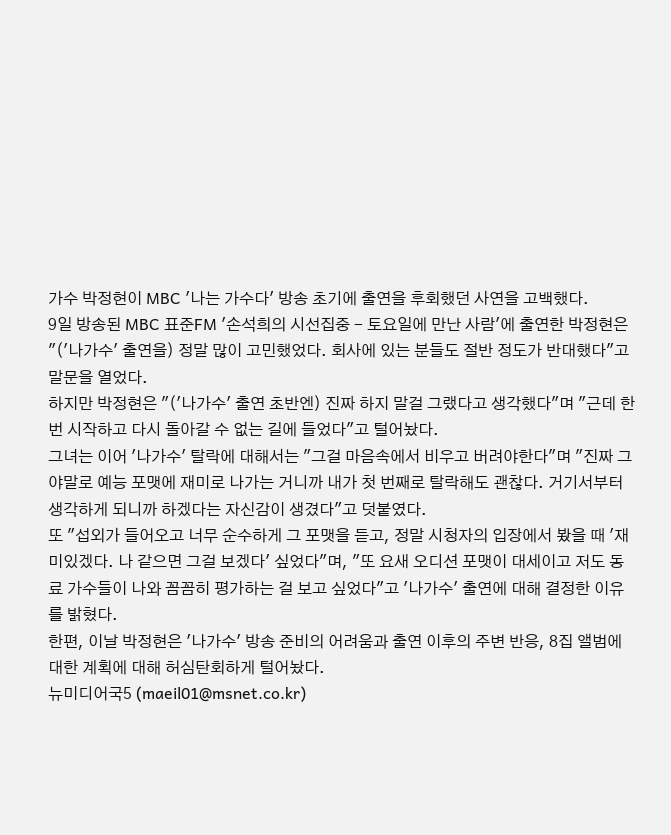가수 박정현이 MBC '나는 가수다' 방송 초기에 출연을 후회했던 사연을 고백했다.
9일 방송된 MBC 표준FM '손석희의 시선집중 - 토요일에 만난 사람'에 출연한 박정현은 "('나가수' 출연을) 정말 많이 고민했었다. 회사에 있는 분들도 절반 정도가 반대했다"고 말문을 열었다.
하지만 박정현은 "('나가수' 출연 초반엔) 진짜 하지 말걸 그랬다고 생각했다"며 "근데 한 번 시작하고 다시 돌아갈 수 없는 길에 들었다"고 털어놨다.
그녀는 이어 '나가수' 탈락에 대해서는 "그걸 마음속에서 비우고 버려야한다"며 "진짜 그야말로 예능 포맷에 재미로 나가는 거니까 내가 첫 번째로 탈락해도 괜찮다. 거기서부터 생각하게 되니까 하겠다는 자신감이 생겼다"고 덧붙였다.
또 "섭외가 들어오고 너무 순수하게 그 포맷을 듣고, 정말 시청자의 입장에서 봤을 때 '재미있겠다. 나 같으면 그걸 보겠다' 싶었다"며, "또 요새 오디션 포맷이 대세이고 저도 동료 가수들이 나와 꼼꼼히 평가하는 걸 보고 싶었다"고 '나가수' 출연에 대해 결정한 이유를 밝혔다.
한편, 이날 박정현은 '나가수' 방송 준비의 어려움과 출연 이후의 주변 반응, 8집 앨범에 대한 계획에 대해 허심탄회하게 털어놨다.
뉴미디어국5 (maeil01@msnet.co.kr)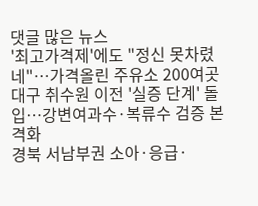댓글 많은 뉴스
'최고가격제'에도 "정신 못차렸네"…가격올린 주유소 200여곳
대구 취수원 이전 '실증 단계' 돌입…강변여과수·복류수 검증 본격화
경북 서남부권 소아·응급·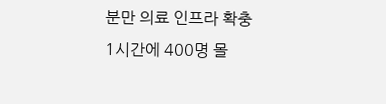분만 의료 인프라 확충
1시간에 400명 몰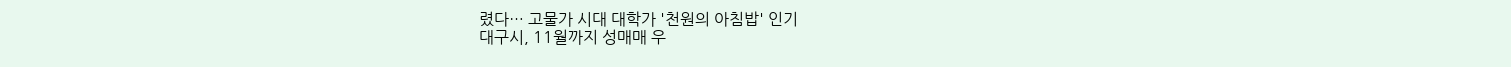렸다… 고물가 시대 대학가 '천원의 아침밥' 인기
대구시, 11월까지 성매매 우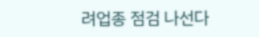려업종 점검 나선다